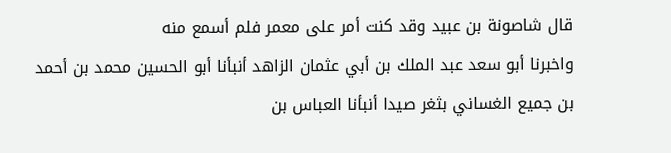قال شاصونة بن عبيد وقد كنت أمر على معمر فلم أسمع منه
واخبرنا أبو سعد عبد الملك بن أبي عثمان الزاهد أنبأنا أبو الحسين محمد بن أحمد بن جميع الغساني بثغر صيدا أنبأنا العباس بن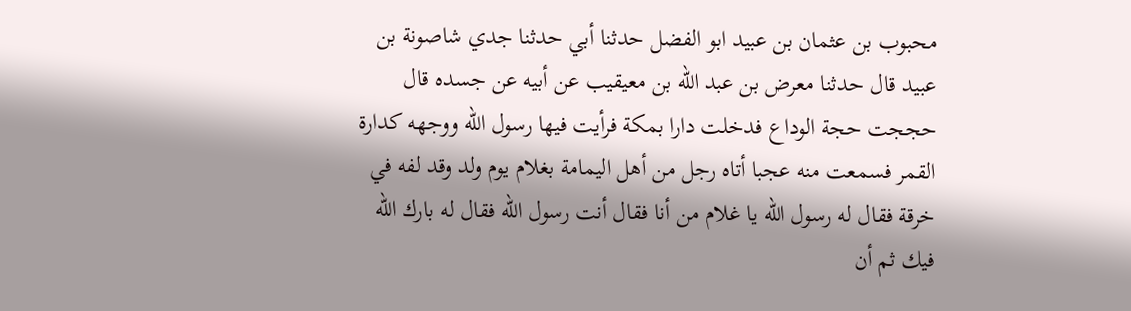محبوب بن عثمان بن عبيد ابو الفضل حدثنا أبي حدثنا جدي شاصونة بن عبيد قال حدثنا معرض بن عبد الله بن معيقيب عن أبيه عن جسده قال حججت حجة الوداع فدخلت دارا بمكة فرأيت فيها رسول الله ووجهه كدارة القمر فسمعت منه عجبا أتاه رجل من أهل اليمامة بغلام يوم ولد وقد لفه في خرقة فقال له رسول الله يا غلام من أنا فقال أنت رسول الله فقال له بارك الله فيك ثم أن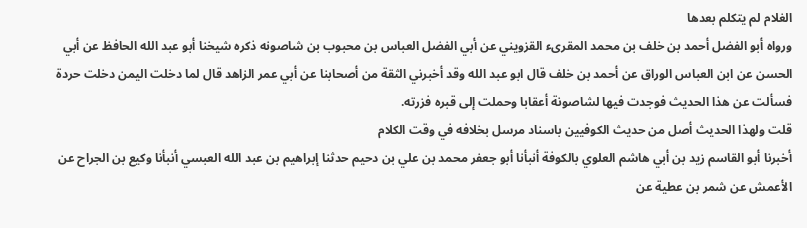الغلام لم يتكلم بعدها
ورواه أبو الفضل أحمد بن خلف بن محمد المقرىء القزويني عن أبي الفضل العباس بن محبوب بن شاصونه ذكره شيخنا أبو عبد الله الحافظ عن أبي الحسن عن ابن العباس الوراق عن أحمد بن خلف قال ابو عبد الله وقد أخبرني الثقة من أصحابنا عن أبي عمر الزاهد قال لما دخلت اليمن دخلت حردة فسألت عن هذا الحديث فوجدت فيها لشاصونة أعقابا وحملت إلى قبره فزرته.
قلت ولهذا الحديث أصل من حديث الكوفيين باسناد مرسل بخلافه في وقت الكلام
أخبرنا أبو القاسم زيد بن أبي هاشم العلوي بالكوفة أنبأنا أبو جعفر محمد بن علي بن دحيم حدثنا إبراهيم بن عبد الله العبسي أنبأنا وكيع بن الجراح عن الأعمش عن شمر بن عطية عن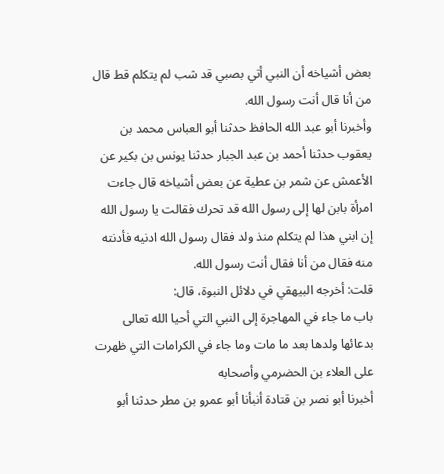بعض أشياخه أن النبي أتي بصبي قد شب لم يتكلم قط قال من أنا قال أنت رسول الله.
وأخبرنا أبو عبد الله الحافظ حدثنا أبو العباس محمد بن يعقوب حدثنا أحمد بن عبد الجبار حدثنا يونس بن بكير عن الأعمش عن شمر بن عطية عن بعض أشياخه قال جاءت امرأة بابن لها إلى رسول الله قد تحرك فقالت يا رسول الله إن ابني هذا لم يتكلم منذ ولد فقال رسول الله ادنيه فأدنته منه فقال من أنا فقال أنت رسول الله.
قلت: أخرجه البيهقي في دلائل النبوة، قال:
باب ما جاء في المهاجرة إلى النبي التي أحيا الله تعالى بدعائها ولدها بعد ما مات وما جاء في الكرامات التي ظهرت على العلاء بن الحضرمي وأصحابه
أخبرنا أبو نصر بن قتادة أنبأنا أبو عمرو بن مطر حدثنا أبو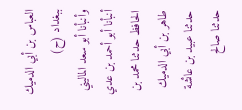العباس بن أبي الدميك ببغداد (ح)
وأنبأنا أبو سعد الماليني أنبأنا أبو أحمد بن عدي الحافظ حدثنا محمد بن طاهر بن أبي الدميك حدثنا عبيد بن عائشة حدثنا صالح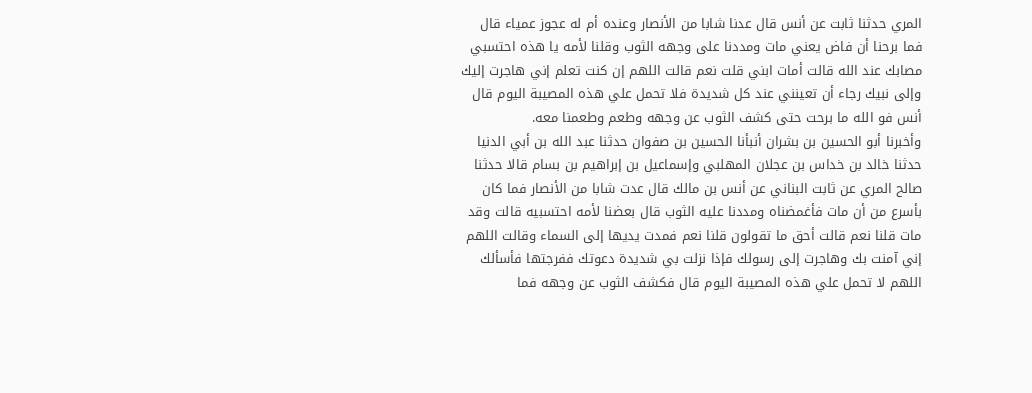المري حدثنا ثابت عن أنس قال عدنا شابا من الأنصار وعنده أم له عجوز عمياء قال فما برحنا أن فاض يعني مات ومددنا على وجهه الثوب وقلنا لأمه يا هذه احتسبي مصابك عند الله قالت أمات ابني قلت نعم قالت اللهم إن كنت تعلم إني هاجرت إليك وإلى نبيك رجاء أن تعينني عند كل شديدة فلا تحمل علي هذه المصيبة اليوم قال أنس فو الله ما برحت حتى كشف الثوب عن وجهه وطعم وطعمنا معه.
وأخبرنا أبو الحسين بن بشران أنبأنا الحسين بن صفوان حدثنا عبد الله بن أبي الدنيا حدثنا خالد بن خداس بن عجلان المهلبي وإسماعيل بن إبراهيم بن بسام قالا حدثنا صالح المري عن ثابت البناني عن أنس بن مالك قال عدت شابا من الأنصار فما كان بأسرع من أن مات فأغمضناه ومددنا عليه الثوب قال بعضنا لأمه احتسبيه قالت وقد مات قلنا نعم قالت أحق ما تقولون قلنا نعم فمدت يديها إلى السماء وقالت اللهم إني آمنت بك وهاجرت إلى رسولك فإذا نزلت بي شديدة دعوتك ففرجتها فأسألك اللهم لا تحمل علي هذه المصيبة اليوم قال فكشف الثوب عن وجهه فما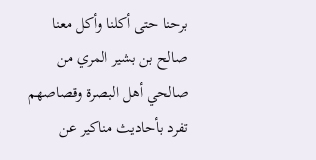برحنا حتى أكلنا وأكل معنا
صالح بن بشير المري من صالحي أهل البصرة وقصاصهم تفرد بأحاديث مناكير عن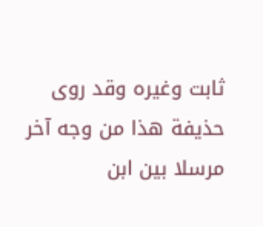ثابت وغيره وقد روى حذيفة هذا من وجه آخر مرسلا بين ابن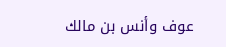عوف وأنس بن مالك